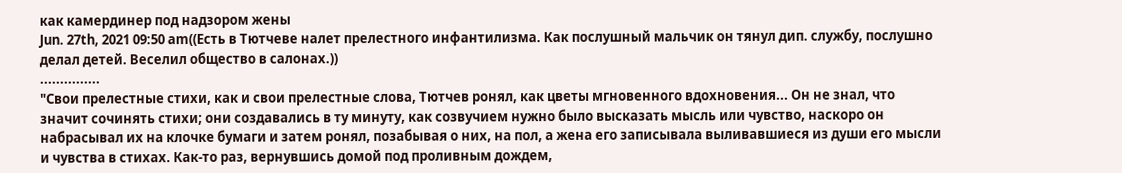как камердинер под надзором жены
Jun. 27th, 2021 09:50 am((Есть в Тютчеве налет прелестного инфантилизма. Как послушный мальчик он тянул дип. службу, послушно делал детей. Веселил общество в салонах.))
...............
"Свои прелестные стихи, как и свои прелестные слова, Тютчев ронял, как цветы мгновенного вдохновения... Он не знал, что значит сочинять стихи; они создавались в ту минуту, как созвучием нужно было высказать мысль или чувство, наскоро он набрасывал их на клочке бумаги и затем ронял, позабывая о них, на пол, а жена его записывала выливавшиеся из души его мысли и чувства в стихах. Как-то раз, вернувшись домой под проливным дождем,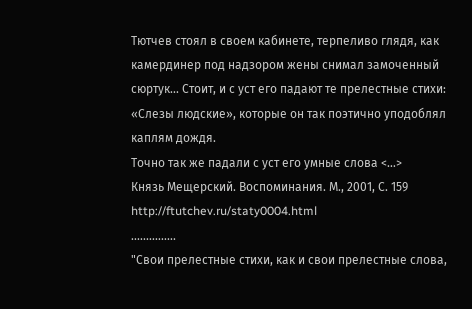Тютчев стоял в своем кабинете, терпеливо глядя, как камердинер под надзором жены снимал замоченный сюртук... Стоит, и с уст его падают те прелестные стихи: «Слезы людские», которые он так поэтично уподоблял каплям дождя.
Точно так же падали с уст его умные слова <…>
Князь Мещерский. Воспоминания. М., 2001, С. 159
http://ftutchev.ru/staty0004.html
...............
"Свои прелестные стихи, как и свои прелестные слова,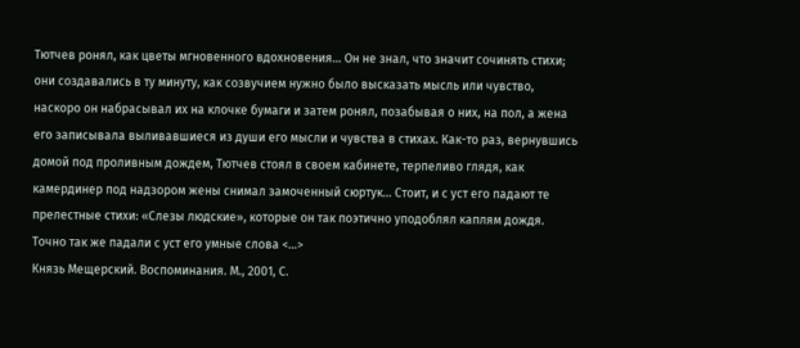Тютчев ронял, как цветы мгновенного вдохновения... Он не знал, что значит сочинять стихи; они создавались в ту минуту, как созвучием нужно было высказать мысль или чувство, наскоро он набрасывал их на клочке бумаги и затем ронял, позабывая о них, на пол, а жена его записывала выливавшиеся из души его мысли и чувства в стихах. Как-то раз, вернувшись домой под проливным дождем, Тютчев стоял в своем кабинете, терпеливо глядя, как камердинер под надзором жены снимал замоченный сюртук... Стоит, и с уст его падают те прелестные стихи: «Слезы людские», которые он так поэтично уподоблял каплям дождя.
Точно так же падали с уст его умные слова <…>
Князь Мещерский. Воспоминания. М., 2001, С.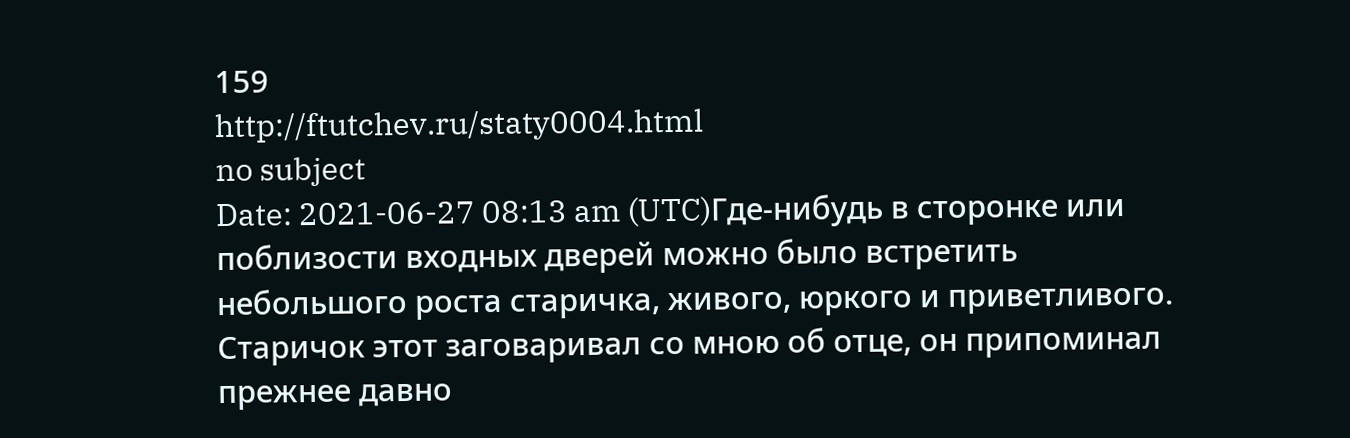159
http://ftutchev.ru/staty0004.html
no subject
Date: 2021-06-27 08:13 am (UTC)Где-нибудь в сторонке или поблизости входных дверей можно было встретить небольшого роста старичка, живого, юркого и приветливого. Старичок этот заговаривал со мною об отце, он припоминал прежнее давно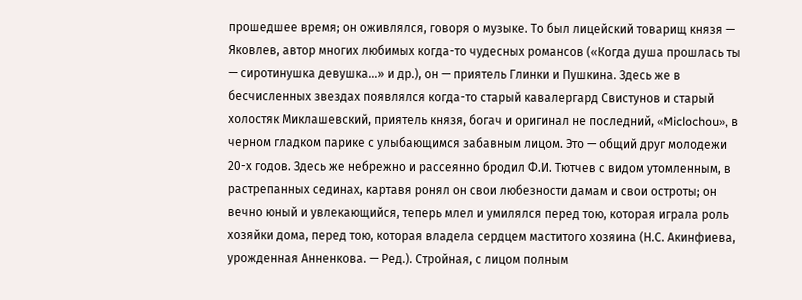прошедшее время; он оживлялся, говоря о музыке. То был лицейский товарищ князя — Яковлев, автор многих любимых когда-то чудесных романсов («Когда душа прошлась ты — сиротинушка девушка...» и др.), он — приятель Глинки и Пушкина. Здесь же в бесчисленных звездах появлялся когда-то старый кавалергард Свистунов и старый холостяк Миклашевский, приятель князя, богач и оригинал не последний, «Miclochou», в черном гладком парике с улыбающимся забавным лицом. Это — общий друг молодежи 20-х годов. Здесь же небрежно и рассеянно бродил Ф.И. Тютчев с видом утомленным, в растрепанных сединах, картавя ронял он свои любезности дамам и свои остроты; он вечно юный и увлекающийся, теперь млел и умилялся перед тою, которая играла роль хозяйки дома, перед тою, которая владела сердцем маститого хозяина (Н.С. Акинфиева, урожденная Анненкова. — Ред.). Стройная, с лицом полным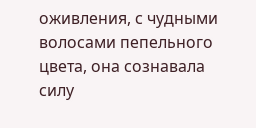оживления, с чудными волосами пепельного цвета, она сознавала силу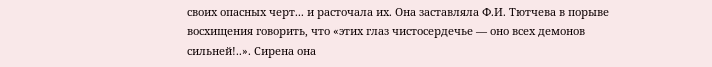своих опасных черт... и расточала их. Она заставляла Ф.И. Тютчева в порыве восхищения говорить, что «этих глаз чистосердечье — оно всех демонов сильней!..». Сирена она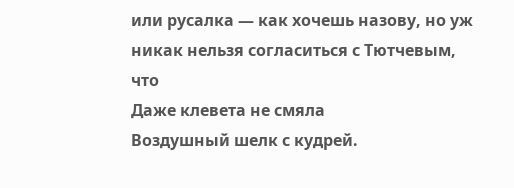или русалка — как хочешь назову, но уж никак нельзя согласиться с Тютчевым, что
Даже клевета не смяла
Воздушный шелк с кудрей.